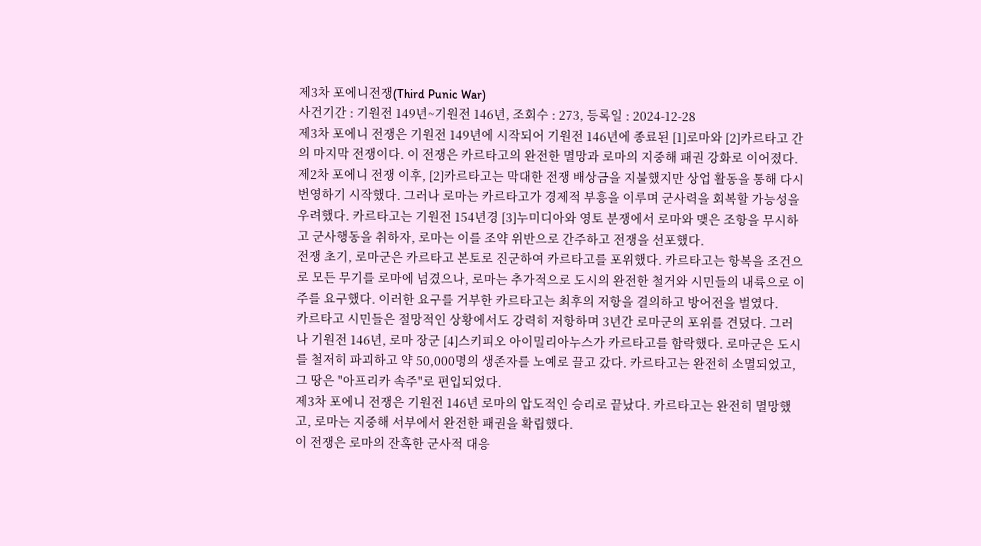제3차 포에니전쟁(Third Punic War)
사건기간 : 기원전 149년~기원전 146년, 조회수 : 273, 등록일 : 2024-12-28
제3차 포에니 전쟁은 기원전 149년에 시작되어 기원전 146년에 종료된 [1]로마와 [2]카르타고 간의 마지막 전쟁이다. 이 전쟁은 카르타고의 완전한 멸망과 로마의 지중해 패권 강화로 이어졌다.
제2차 포에니 전쟁 이후, [2]카르타고는 막대한 전쟁 배상금을 지불했지만 상업 활동을 통해 다시 번영하기 시작했다. 그러나 로마는 카르타고가 경제적 부흥을 이루며 군사력을 회복할 가능성을 우려했다. 카르타고는 기원전 154년경 [3]누미디아와 영토 분쟁에서 로마와 맺은 조항을 무시하고 군사행동을 취하자, 로마는 이를 조약 위반으로 간주하고 전쟁을 선포했다.
전쟁 초기, 로마군은 카르타고 본토로 진군하여 카르타고를 포위했다. 카르타고는 항복을 조건으로 모든 무기를 로마에 넘겼으나, 로마는 추가적으로 도시의 완전한 철거와 시민들의 내륙으로 이주를 요구했다. 이러한 요구를 거부한 카르타고는 최후의 저항을 결의하고 방어전을 벌였다.
카르타고 시민들은 절망적인 상황에서도 강력히 저항하며 3년간 로마군의 포위를 견뎠다. 그러나 기원전 146년, 로마 장군 [4]스키피오 아이밀리아누스가 카르타고를 함락했다. 로마군은 도시를 철저히 파괴하고 약 50,000명의 생존자를 노예로 끌고 갔다. 카르타고는 완전히 소멸되었고, 그 땅은 "아프리카 속주"로 편입되었다.
제3차 포에니 전쟁은 기원전 146년 로마의 압도적인 승리로 끝났다. 카르타고는 완전히 멸망했고, 로마는 지중해 서부에서 완전한 패권을 확립했다.
이 전쟁은 로마의 잔혹한 군사적 대응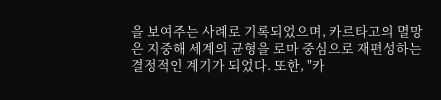을 보여주는 사례로 기록되었으며, 카르타고의 멸망은 지중해 세계의 균형을 로마 중심으로 재편성하는 결정적인 계기가 되었다. 또한, "카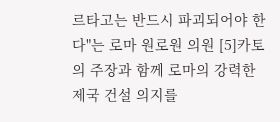르타고는 반드시 파괴되어야 한다"는 로마 원로원 의원 [5]카토의 주장과 함께 로마의 강력한 제국 건설 의지를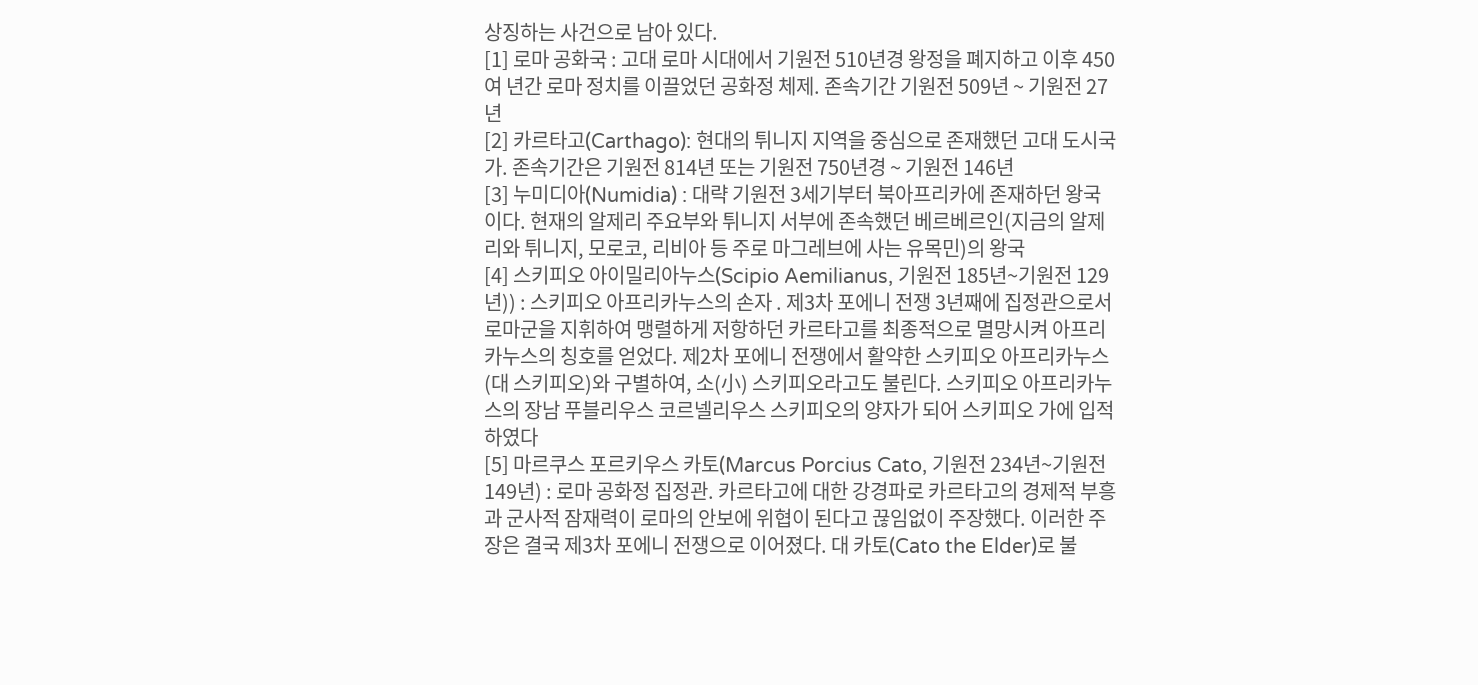상징하는 사건으로 남아 있다.
[1] 로마 공화국 : 고대 로마 시대에서 기원전 510년경 왕정을 폐지하고 이후 450여 년간 로마 정치를 이끌었던 공화정 체제. 존속기간 기원전 509년 ~ 기원전 27년
[2] 카르타고(Carthago): 현대의 튀니지 지역을 중심으로 존재했던 고대 도시국가. 존속기간은 기원전 814년 또는 기원전 750년경 ~ 기원전 146년
[3] 누미디아(Numidia) : 대략 기원전 3세기부터 북아프리카에 존재하던 왕국이다. 현재의 알제리 주요부와 튀니지 서부에 존속했던 베르베르인(지금의 알제리와 튀니지, 모로코, 리비아 등 주로 마그레브에 사는 유목민)의 왕국
[4] 스키피오 아이밀리아누스(Scipio Aemilianus, 기원전 185년~기원전 129년)) : 스키피오 아프리카누스의 손자 . 제3차 포에니 전쟁 3년째에 집정관으로서 로마군을 지휘하여 맹렬하게 저항하던 카르타고를 최종적으로 멸망시켜 아프리카누스의 칭호를 얻었다. 제2차 포에니 전쟁에서 활약한 스키피오 아프리카누스(대 스키피오)와 구별하여, 소(小) 스키피오라고도 불린다. 스키피오 아프리카누스의 장남 푸블리우스 코르넬리우스 스키피오의 양자가 되어 스키피오 가에 입적하였다
[5] 마르쿠스 포르키우스 카토(Marcus Porcius Cato, 기원전 234년~기원전 149년) : 로마 공화정 집정관. 카르타고에 대한 강경파로 카르타고의 경제적 부흥과 군사적 잠재력이 로마의 안보에 위협이 된다고 끊임없이 주장했다. 이러한 주장은 결국 제3차 포에니 전쟁으로 이어졌다. 대 카토(Cato the Elder)로 불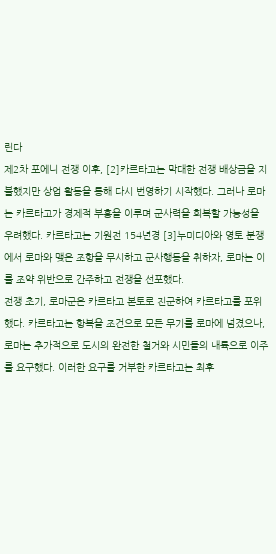린다
제2차 포에니 전쟁 이후, [2]카르타고는 막대한 전쟁 배상금을 지불했지만 상업 활동을 통해 다시 번영하기 시작했다. 그러나 로마는 카르타고가 경제적 부흥을 이루며 군사력을 회복할 가능성을 우려했다. 카르타고는 기원전 154년경 [3]누미디아와 영토 분쟁에서 로마와 맺은 조항을 무시하고 군사행동을 취하자, 로마는 이를 조약 위반으로 간주하고 전쟁을 선포했다.
전쟁 초기, 로마군은 카르타고 본토로 진군하여 카르타고를 포위했다. 카르타고는 항복을 조건으로 모든 무기를 로마에 넘겼으나, 로마는 추가적으로 도시의 완전한 철거와 시민들의 내륙으로 이주를 요구했다. 이러한 요구를 거부한 카르타고는 최후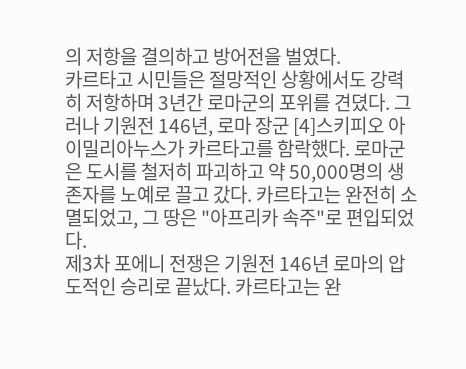의 저항을 결의하고 방어전을 벌였다.
카르타고 시민들은 절망적인 상황에서도 강력히 저항하며 3년간 로마군의 포위를 견뎠다. 그러나 기원전 146년, 로마 장군 [4]스키피오 아이밀리아누스가 카르타고를 함락했다. 로마군은 도시를 철저히 파괴하고 약 50,000명의 생존자를 노예로 끌고 갔다. 카르타고는 완전히 소멸되었고, 그 땅은 "아프리카 속주"로 편입되었다.
제3차 포에니 전쟁은 기원전 146년 로마의 압도적인 승리로 끝났다. 카르타고는 완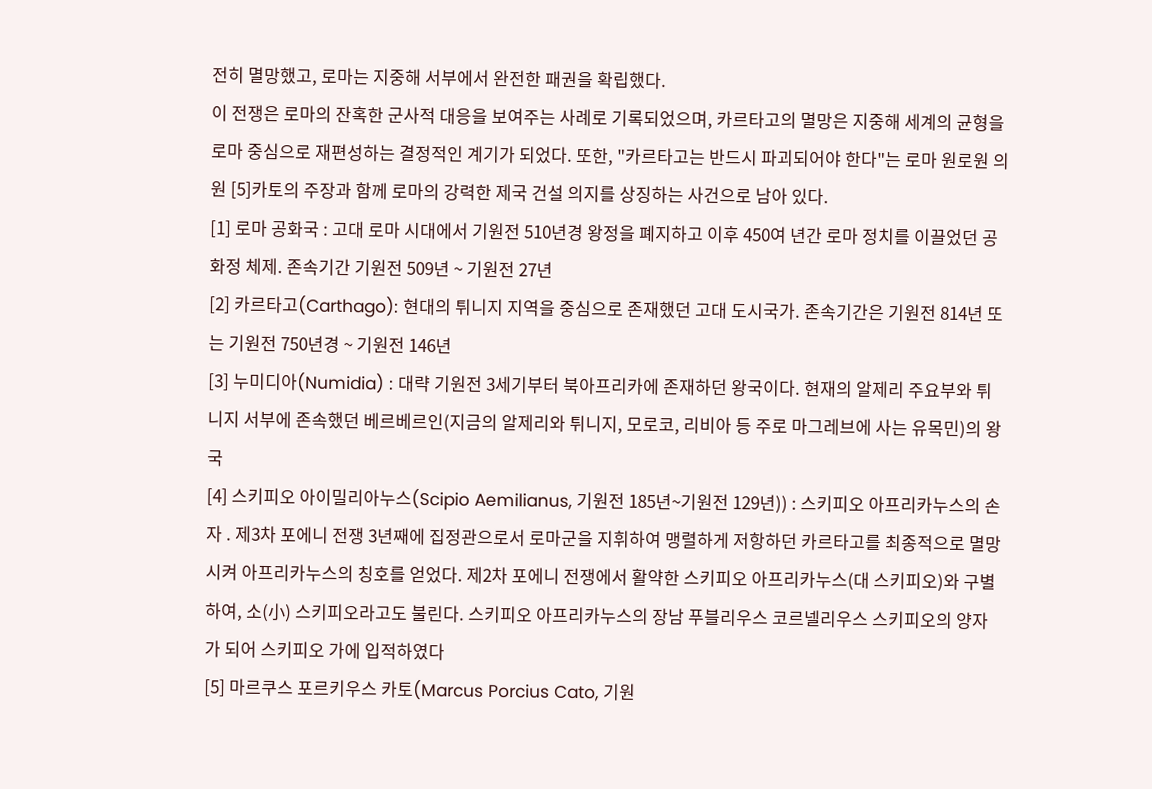전히 멸망했고, 로마는 지중해 서부에서 완전한 패권을 확립했다.
이 전쟁은 로마의 잔혹한 군사적 대응을 보여주는 사례로 기록되었으며, 카르타고의 멸망은 지중해 세계의 균형을 로마 중심으로 재편성하는 결정적인 계기가 되었다. 또한, "카르타고는 반드시 파괴되어야 한다"는 로마 원로원 의원 [5]카토의 주장과 함께 로마의 강력한 제국 건설 의지를 상징하는 사건으로 남아 있다.
[1] 로마 공화국 : 고대 로마 시대에서 기원전 510년경 왕정을 폐지하고 이후 450여 년간 로마 정치를 이끌었던 공화정 체제. 존속기간 기원전 509년 ~ 기원전 27년
[2] 카르타고(Carthago): 현대의 튀니지 지역을 중심으로 존재했던 고대 도시국가. 존속기간은 기원전 814년 또는 기원전 750년경 ~ 기원전 146년
[3] 누미디아(Numidia) : 대략 기원전 3세기부터 북아프리카에 존재하던 왕국이다. 현재의 알제리 주요부와 튀니지 서부에 존속했던 베르베르인(지금의 알제리와 튀니지, 모로코, 리비아 등 주로 마그레브에 사는 유목민)의 왕국
[4] 스키피오 아이밀리아누스(Scipio Aemilianus, 기원전 185년~기원전 129년)) : 스키피오 아프리카누스의 손자 . 제3차 포에니 전쟁 3년째에 집정관으로서 로마군을 지휘하여 맹렬하게 저항하던 카르타고를 최종적으로 멸망시켜 아프리카누스의 칭호를 얻었다. 제2차 포에니 전쟁에서 활약한 스키피오 아프리카누스(대 스키피오)와 구별하여, 소(小) 스키피오라고도 불린다. 스키피오 아프리카누스의 장남 푸블리우스 코르넬리우스 스키피오의 양자가 되어 스키피오 가에 입적하였다
[5] 마르쿠스 포르키우스 카토(Marcus Porcius Cato, 기원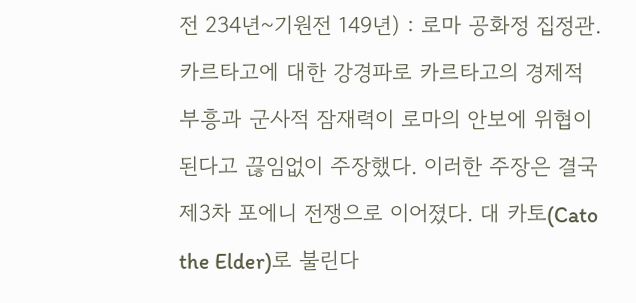전 234년~기원전 149년) : 로마 공화정 집정관. 카르타고에 대한 강경파로 카르타고의 경제적 부흥과 군사적 잠재력이 로마의 안보에 위협이 된다고 끊임없이 주장했다. 이러한 주장은 결국 제3차 포에니 전쟁으로 이어졌다. 대 카토(Cato the Elder)로 불린다